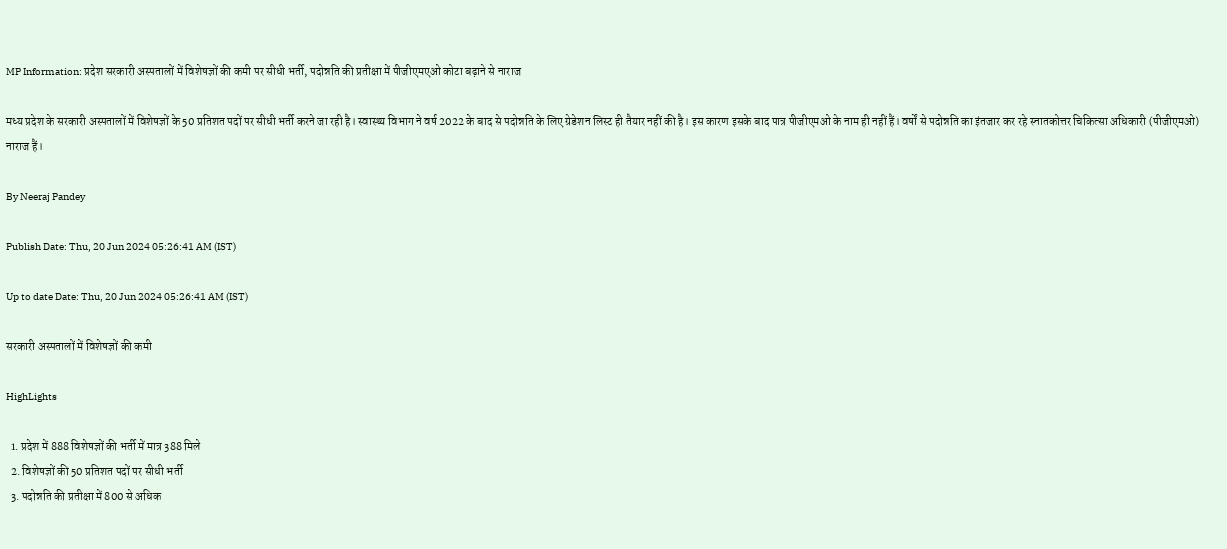MP Information: प्रदेश सरकारी अस्पतालों में विशेषज्ञों की कमी पर सीधी भर्ती, पदोन्नति की प्रतीक्षा में पीजीएमएओ कोटा बढ़ाने से नाराज

मध्य प्रदेश के सरकारी अस्पतालों में विशेषज्ञों के 50 प्रतिशत पदों पर सीधी भर्ती करने जा रही है। स्वास्थ्य विभाग ने वर्ष 2022 के बाद से पदोन्नति के लिए ग्रेडेशन लिस्ट ही तैयार नहीं की है। इस कारण इसके बाद पात्र पीजीएमओ के नाम ही नहीं हैं। वर्षों से पदोन्नति का इंतजार कर रहे स्नातकोत्तर चिकित्सा अधिकारी (पीजीएमओ) नाराज हैं।

By Neeraj Pandey

Publish Date: Thu, 20 Jun 2024 05:26:41 AM (IST)

Up to date Date: Thu, 20 Jun 2024 05:26:41 AM (IST)

सरकारी अस्पतालों में विशेषज्ञों की कमी

HighLights

  1. प्रदेश में 888 विशेषज्ञों की भर्ती में मात्र 388 मिले
  2. विशेषज्ञों की 50 प्रतिशत पदों पर सीधी भर्ती
  3. पदोन्नति की प्रतीक्षा में 800 से अधिक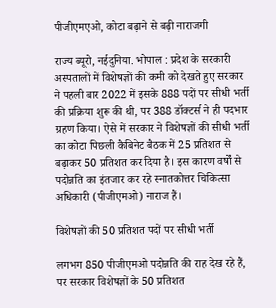पीजीएमएओ, कोटा बढ़ाने से बढ़ी नाराजगी

राज्य ब्यूरो, नईदुनिया. भोपाल : प्रदेश के सरकारी अस्पतालों में विशेषज्ञों की कमी को देखते हुए सरकार ने पहली बार 2022 में इसके 888 पदों पर सीधी भर्ती की प्रक्रिया शुरू की थी, पर 388 डॉक्टर्स ने ही पदभार ग्रहण किया। ऐसे में सरकार ने विशेषज्ञों की सीधी भर्ती का कोटा पिछली कैबिनेट बैठक में 25 प्रतिशत से बढ़ाकर 50 प्रतिशत कर दिया है। इस कारण वर्षों से पदोन्नति का इंतजार कर रहे स्नातकोत्तर चिकित्सा अधिकारी (पीजीएमओ) नाराज हैं।

विशेषज्ञों की 50 प्रतिशत पदों पर सीधी भर्ती

लगभग 850 पीजीएमओ पदोन्नति की राह देख रहे हैं, पर सरकार विशेषज्ञों के 50 प्रतिशत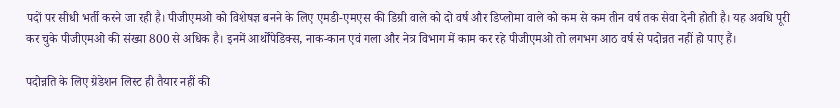पदों पर सीधी भर्ती करने जा रही है। पीजीएमओ को विशेषज्ञ बनने के लिए एमडी-एमएस की डिग्री वाले को दो वर्ष और डिप्लोमा वाले को कम से कम तीन वर्ष तक सेवा देनी होती है। यह अवधि पूरी कर चुके पीजीएमओ की संख्या 800 से अधिक है। इनमें आर्थोंपेडिक्स, नाक-कान एवं गला और नेत्र विभाग में काम कर रहे पीजीएमओ तो लगभग आठ वर्ष से पदोन्नत नहीं हो पाए हैं।

पदोन्नति के लिए ग्रेडेशन लिस्ट ही तैयार नहीं की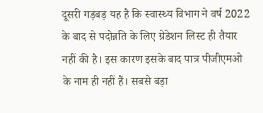दूसरी गड़बड़ यह है कि स्वास्थ्य विभाग ने वर्ष 2022 के बाद से पदोन्नति के लिए ग्रेडेशन लिस्ट ही तैयार नहीं की है। इस कारण इसके बाद पात्र पीजीएमओ के नाम ही नहीं हैं। सबसे बड़ा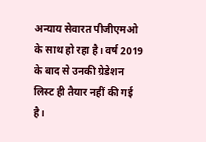अन्याय सेवारत पीजीएमओ के साथ हो रहा है। वर्ष 2019 के बाद से उनकी ग्रेडेशन लिस्ट ही तैयार नहीं की गई है।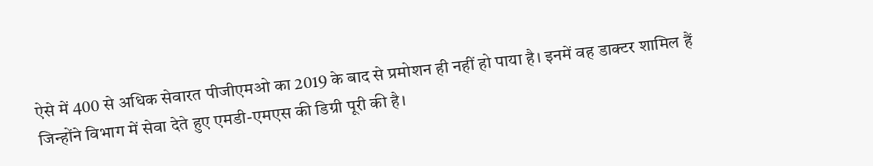ऐसे में 400 से अधिक सेवारत पीजीएमओ का 2019 के बाद से प्रमोशन ही नहीं हो पाया है। इनमें वह डाक्टर शामिल हैं जिन्होंने विभाग में सेवा देते हुए एमडी-एमएस की डिग्री पूरी की है।